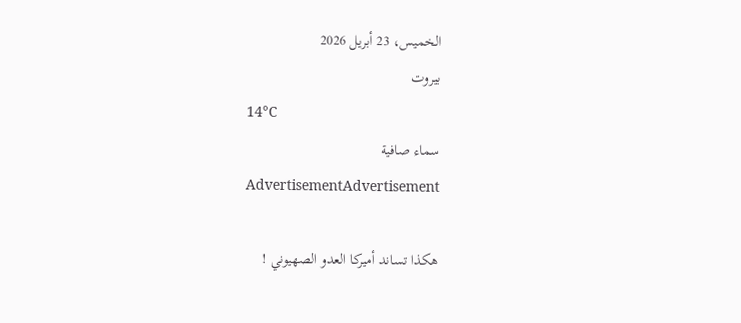الخميس، 23 أبريل 2026
بيروت
14°C
سماء صافية
AdvertisementAdvertisement

هكذا تساند أميركا العدو الصهيوني !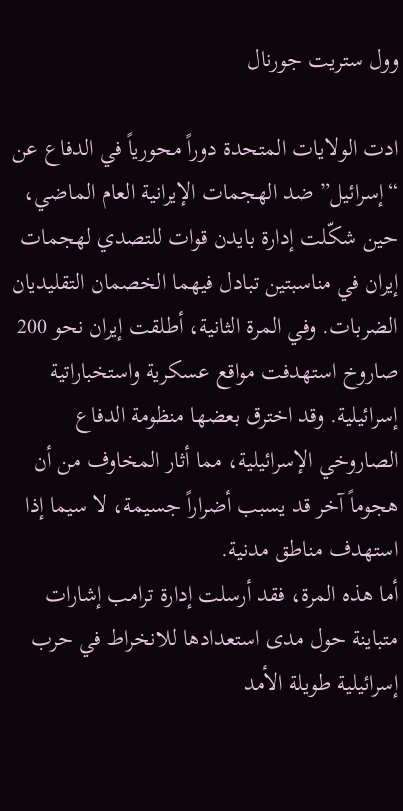وول ستريت جورنال

ادت الولايات المتحدة دوراً محورياً في الدفاع عن “إسرائيل” ضد الهجمات الإيرانية العام الماضي، حين شكّلت إدارة بايدن قوات للتصدي لهجمات إيران في مناسبتين تبادل فيهما الخصمان التقليديان الضربات. وفي المرة الثانية، أطلقت إيران نحو 200 صاروخ استهدفت مواقع عسكرية واستخباراتية إسرائيلية. وقد اخترق بعضها منظومة الدفاع الصاروخي الإسرائيلية، مما أثار المخاوف من أن هجوماً آخر قد يسبب أضراراً جسيمة، لا سيما إذا استهدف مناطق مدنية.
أما هذه المرة، فقد أرسلت إدارة ترامب إشارات متباينة حول مدى استعدادها للانخراط في حرب إسرائيلية طويلة الأمد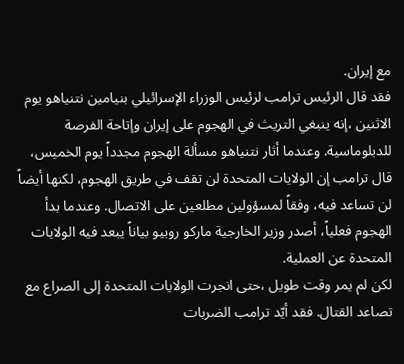مع إيران.
فقد قال الرئيس ترامب لرئيس الوزراء الإسرائيلي بنيامين نتنياهو يوم الاثنين ،إنه ينبغي التريث في الهجوم على إيران وإتاحة الفرصة للدبلوماسية. وعندما أثار نتنياهو مسألة الهجوم مجدداً يوم الخميس، قال ترامب إن الولايات المتحدة لن تقف في طريق الهجوم، لكنها أيضاً لن تساعد فيه، وفقاً لمسؤولين مطلعين على الاتصال. وعندما بدأ الهجوم فعلياً، أصدر وزير الخارجية ماركو روبيو بياناً يبعد فيه الولايات المتحدة عن العملية.
لكن لم يمر وقت طويل ،حتى انجرت الولايات المتحدة إلى الصراع مع تصاعد القتال. فقد أيّد ترامب الضربات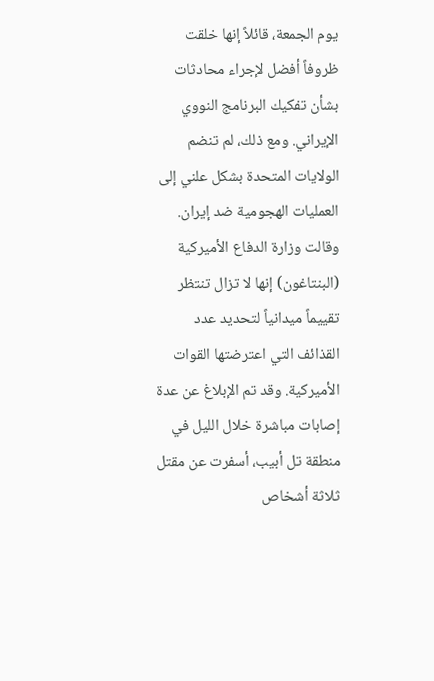يوم الجمعة، قائلاً إنها خلقت ظروفاً أفضل لإجراء محادثات بشأن تفكيك البرنامج النووي الإيراني. ومع ذلك، لم تنضم الولايات المتحدة بشكل علني إلى العمليات الهجومية ضد إيران.
وقالت وزارة الدفاع الأميركية (البنتاغون) إنها لا تزال تنتظر تقييماً ميدانياً لتحديد عدد القذائف التي اعترضتها القوات الأميركية. وقد تم الإبلاغ عن عدة إصابات مباشرة خلال الليل في منطقة تل أبيب، أسفرت عن مقتل ثلاثة أشخاص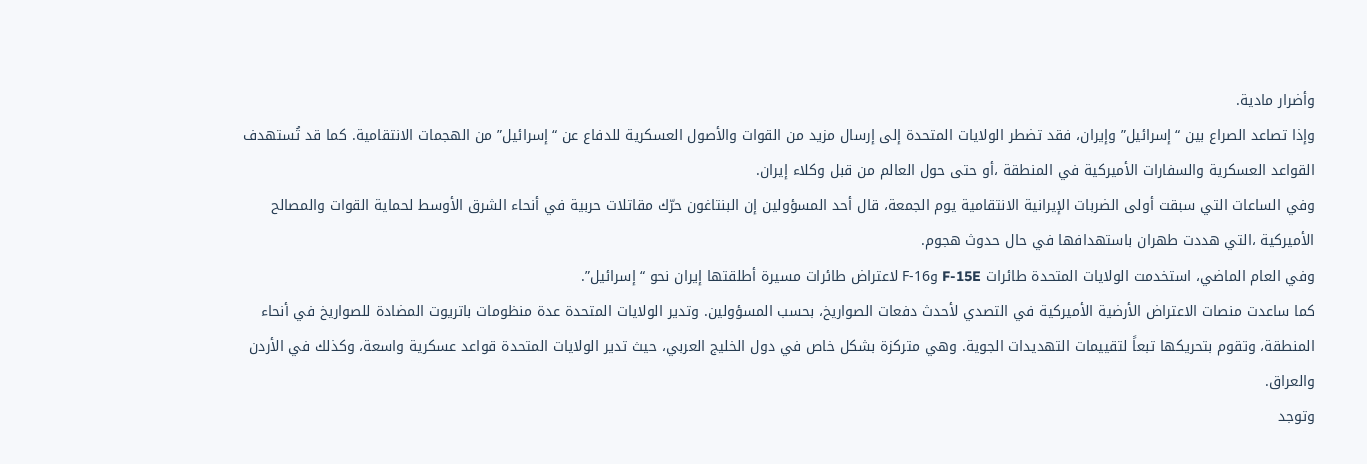وأضرار مادية.
وإذا تصاعد الصراع بين “إسرائيل” وإيران، فقد تضطر الولايات المتحدة إلى إرسال مزيد من القوات والأصول العسكرية للدفاع عن “إسرائيل” من الهجمات الانتقامية. كما قد تُستهدف القواعد العسكرية والسفارات الأميركية في المنطقة ،أو حتى حول العالم من قبل وكلاء إيران.
وفي الساعات التي سبقت أولى الضربات الإيرانية الانتقامية يوم الجمعة، قال أحد المسؤولين إن البنتاغون حرّك مقاتلات حربية في أنحاء الشرق الأوسط لحماية القوات والمصالح الأميركية ،التي هددت طهران باستهدافها في حال حدوث هجوم.
وفي العام الماضي، استخدمت الولايات المتحدة طائرات F-15E وF-16 لاعتراض طائرات مسيرة أطلقتها إيران نحو “إسرائيل”.
كما ساعدت منصات الاعتراض الأرضية الأميركية في التصدي لأحدث دفعات الصواريخ، بحسب المسؤولين. وتدير الولايات المتحدة عدة منظومات باتريوت المضادة للصواريخ في أنحاء المنطقة، وتقوم بتحريكها تبعاً لتقييمات التهديدات الجوية. وهي متركزة بشكل خاص في دول الخليج العربي، حيث تدير الولايات المتحدة قواعد عسكرية واسعة، وكذلك في الأردن والعراق.
وتوجد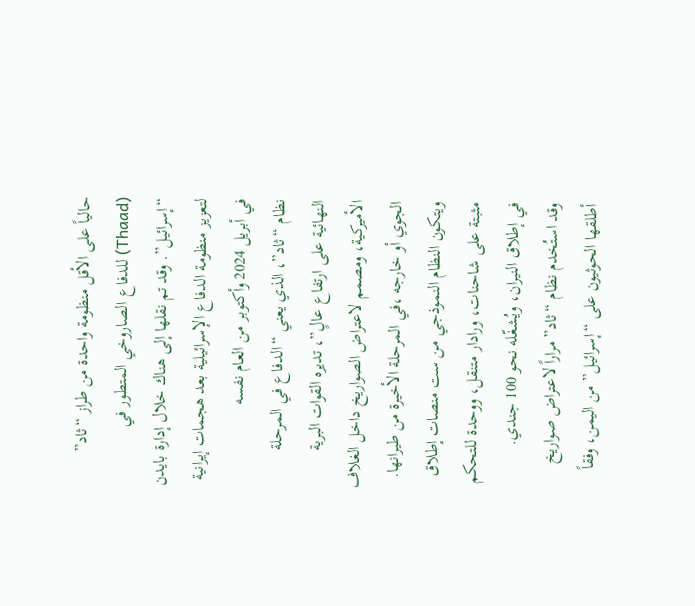حالياً على الأقل منظومة واحدة من طراز “ثاد” (Thaad) للدفاع الصاروخي المتطور في “إسرائيل”. وقد تم نقلها إلى هناك خلال إدارة بايدن لتعزيز منظومة الدفاع الإسرائيلية بعد هجمات إيرانية في أبريل 2024 وأكتوبر من العام نفسه
نظام “ثاد”، الذي يعني “الدفاع في المرحلة النهائية على ارتفاع عالٍ”، تديره القوات البرية الأميركية، ومصمم لاعتراض الصواريخ داخل الغلاف الجوي أو خارجه ،في المرحلة الأخيرة من طيرانها. ويتكون النظام النموذجي من ست منصات إطلاق مثبتة على شاحنات، ورادار متنقل، ووحدة للتحكم في إطلاق النيران، ويُشغّله نحو 100 جندي.
وقد استُخدم نظام “ثاد” مراراً لاعتراض صواريخ أطلقها الحوثيون على “إسرائيل” من اليمن، وفقاً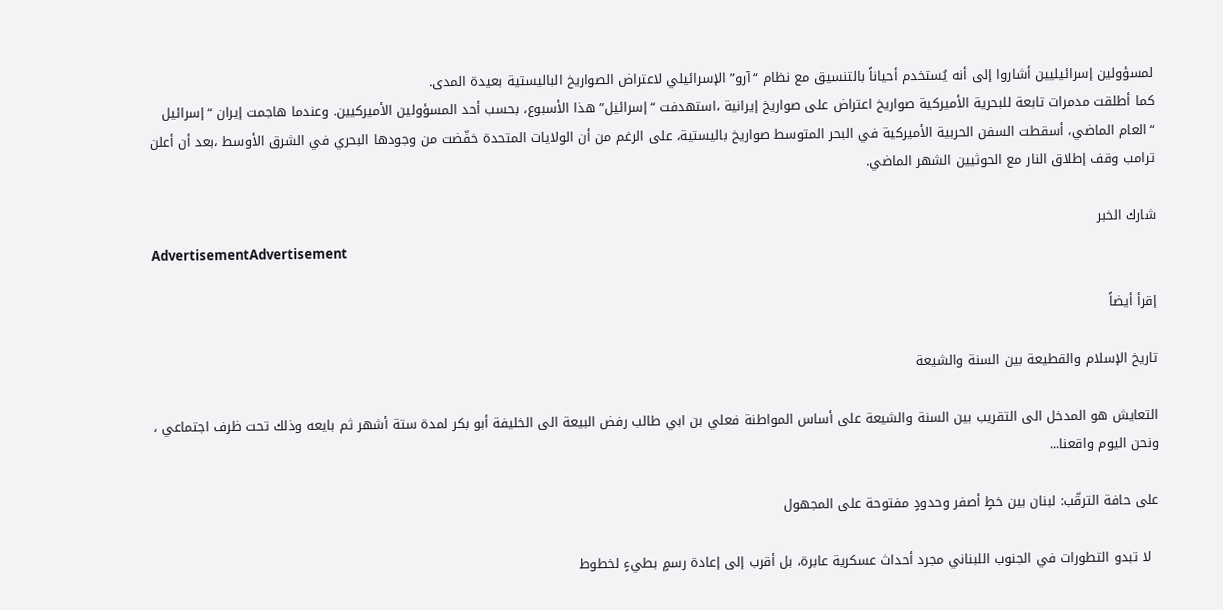لمسؤولين إسرائيليين أشاروا إلى أنه يُستخدم أحياناً بالتنسيق مع نظام “آرو” الإسرائيلي لاعتراض الصواريخ الباليستية بعيدة المدى.
كما أطلقت مدمرات تابعة للبحرية الأميركية صواريخ اعتراض على صواريخ إيرانية ،استهدفت “إسرائيل” هذا الأسبوع، بحسب أحد المسؤولين الأميركيين. وعندما هاجمت إيران “إسرائيل “العام الماضي، أسقطت السفن الحربية الأميركية في البحر المتوسط صواريخ باليستية، على الرغم من أن الولايات المتحدة خفّضت من وجودها البحري في الشرق الأوسط ،بعد أن أعلن ترامب وقف إطلاق النار مع الحوثيين الشهر الماضي.

شارك الخبر
AdvertisementAdvertisement

إقرأ أيضاً

تاريخ الإسلام والقطيعة بين السنة والشيعة

التعايش هو المدخل الى التقريب بين السنة والشيعة على أساس المواطنة فعلي بن ابي طالب رفض البيعة الى الخليفة أبو بكر لمدة ستة أشهر ثم بايعه وذلك تحت ظرف اجتماعي ، ونحن اليوم واقعنا...

على حافة الترقّب: لبنان بين خطٍ أصفر وحدودٍ مفتوحة على المجهول

  لا تبدو التطورات في الجنوب اللبناني مجرد أحداث عسكرية عابرة، بل أقرب إلى إعادة رسمٍ بطيءٍ لخطوط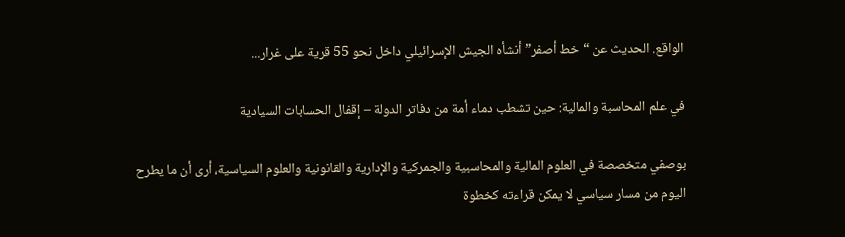الواقع. الحديث عن “خط أصفر” أنشأه الجيش الإسرائيلي داخل نحو 55 قرية على غرار...

في علم المحاسبة والمالية: حين تشطب دماء أمة من دفاتر الدولة – إقفال الحسابات السيادية

بوصفي متخصصة في العلوم المالية والمحاسبية والجمركية والإدارية والقانونية والعلوم السياسية، أرى أن ما يطرح اليوم من مسار سياسي لا يمكن قراءته كخطوة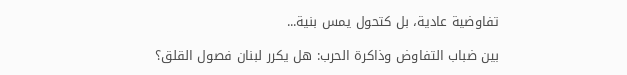تفاوضية عادية، بل كتحول يمس بنية...

بين ضباب التفاوض وذاكرة الحرب: هل يكرر لبنان فصول القلق؟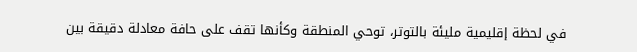في لحظة إقليمية مليئة بالتوتر، توحي المنطقة وكأنها تقف على حافة معادلة دقيقة بين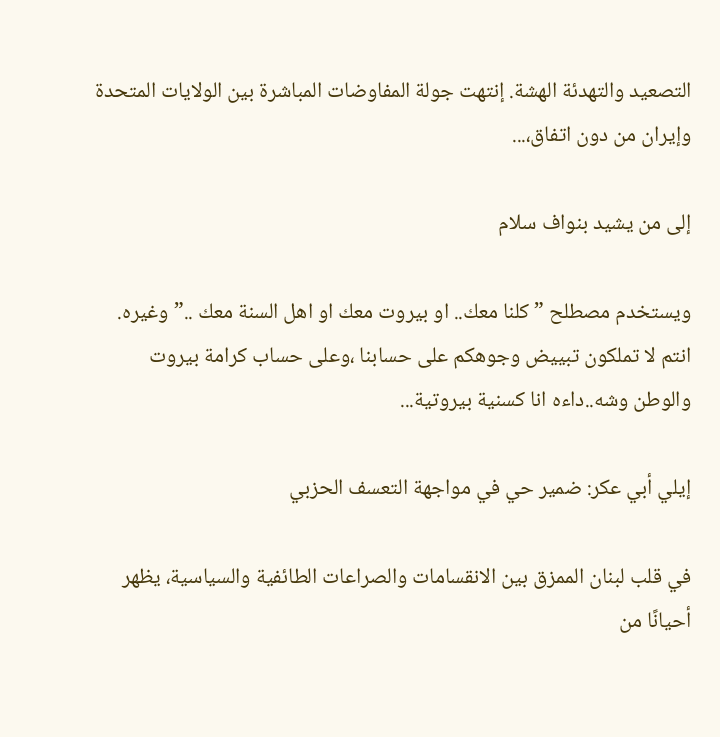التصعيد والتهدئة الهشة. إنتهت جولة المفاوضات المباشرة بين الولايات المتحدة وإيران من دون اتفاق،...

إلى من يشيد بنواف سلام

ويستخدم مصطلح ” كلنا معك.. او بيروت معك او اهل السنة معك ..” وغيره. انتم لا تملكون تبييض وجوهكم على حسابنا ،وعلى حساب كرامة بيروت والوطن وشه..داءه انا كسنية بيروتية...

إيلي أبي عكر: ضمير حي في مواجهة التعسف الحزبي

في قلب لبنان الممزق بين الانقسامات والصراعات الطائفية والسياسية، يظهر أحيانًا من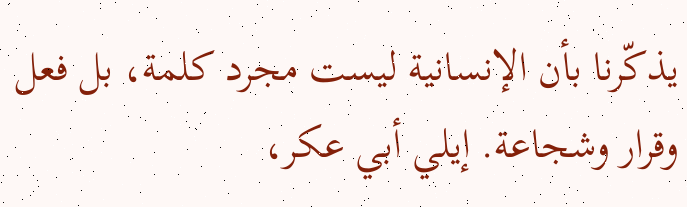يذكّرنا بأن الإنسانية ليست مجرد كلمة، بل فعل وقرار وشجاعة. إيلي أبي عكر،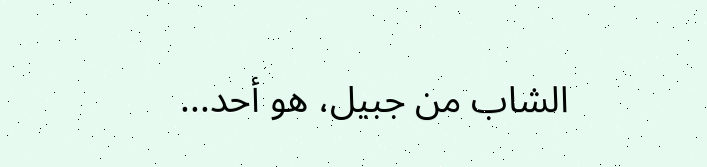الشاب من جبيل، هو أحد...